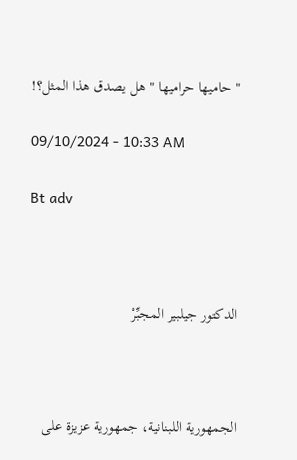" حاميها حراميها " هل يصدق هذا المثل؟!

09/10/2024 - 10:33 AM

Bt adv



الدكتور جيلبير المجبِّرْ



الجمهورية اللبنانية، جمهورية عزيزة على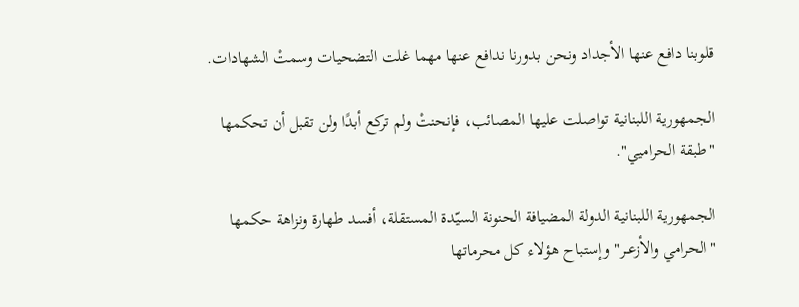قلوبنا دافع عنها الأجداد ونحن بدورنا ندافع عنها مهما غلت التضحيات وسمتْ الشهادات.

الجمهورية اللبنانية تواصلت عليها المصائب، فإنحنتْ ولم تركع أبدًا ولن تقبل أن تحكمها "طبقة الحراميي".

الجمهورية اللبنانية الدولة المضيافة الحنونة السيّدة المستقلة، أفسد طهارة ونزاهة حكمها "الحرامي والأزعــر" وإستباح هؤلاء كل محرماتها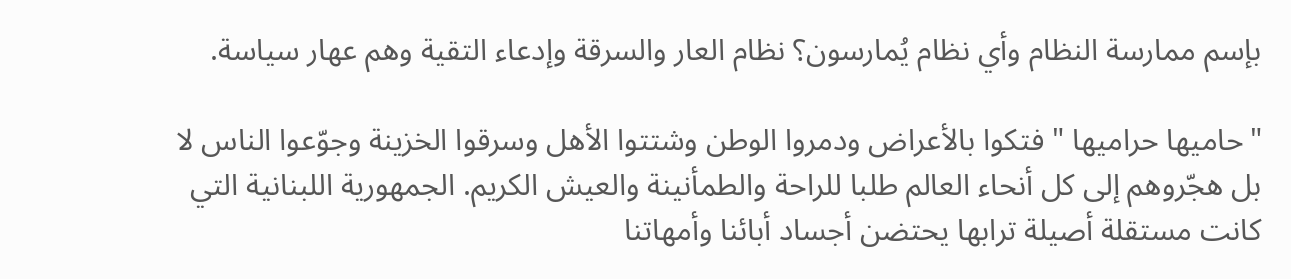بإسم ممارسة النظام وأي نظام يُمارسون؟ نظام العار والسرقة وإدعاء التقية وهم عهار سياسة.

"حاميها حراميها " فتكوا بالأعراض ودمروا الوطن وشتتوا الأهل وسرقوا الخزينة وجوّعوا الناس لا بل هجّروهم إلى كل أنحاء العالم طلبا للراحة والطمأنينة والعيش الكريم. الجمهورية اللبنانية التي كانت مستقلة أصيلة ترابها يحتضن أجساد أبائنا وأمهاتنا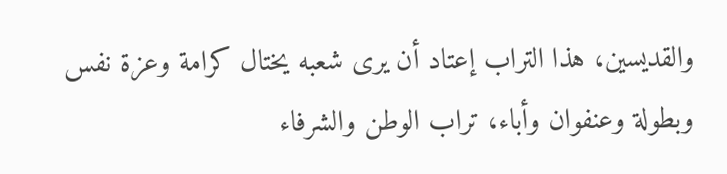والقديسين، هذا التراب إعتاد أن يرى شعبه يختال كرامة وعزة نفس وبطولة وعنفوان وأباء، تراب الوطن والشرفاء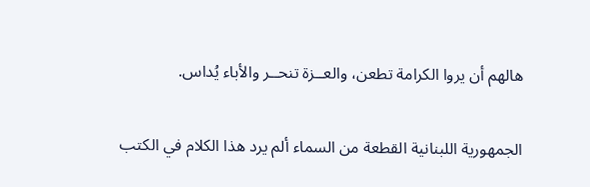هالهم أن يروا الكرامة تطعن، والعــزة تنحــر والأباء يُداس.

الجمهورية اللبنانية القطعة من السماء ألم يرد هذا الكلام في الكتب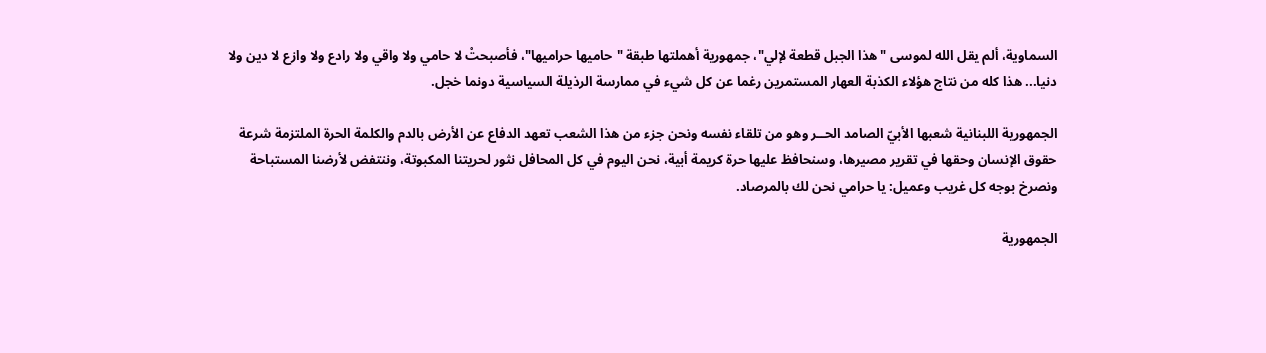السماوية، ألم يقل الله لموسى "هذا الجبل قطعة لإلي"، جمهورية أهملتها طبقة "حاميها حراميها"، فأصبحتْ لا حامي ولا واقي ولا رادع ولا وازع لا دين ولا دنيا... هذا كله من نتاج هؤلاء الكذبة العهار المستمرين رغما عن كل شيء في ممارسة الرذيلة السياسية دونما خجل.

الجمهورية اللبنانية شعبها الأبيّ الصامد الحــر وهو من تلقاء نفسه ونحن جزء من هذا الشعب تعهد الدفاع عن الأرض بالدم والكلمة الحرة الملتزمة شرعة حقوق الإنسان وحقها في تقرير مصيرها، وسنحافظ عليها حرة كريمة أبية، نحن اليوم في كل المحافل نثور لحريتنا المكبوتة، وننتفض لأرضنا المستباحة ونصرخ بوجه كل غريب وعميل: يا حرامي نحن لك بالمرصاد.

الجمهورية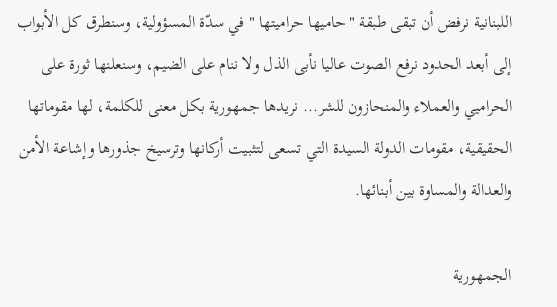اللبنانية نرفض أن تبقى طبقة "حاميها حراميتها " في سدّة المسؤولية، وسنطرق كل الأبواب إلى أبعد الحدود نرفع الصوت عاليا نأبى الذل ولا ننام على الضيم، وسنعلنها ثورة على الحراميي والعملاء والمنحازون للشر... نريدها جمهورية بكل معنى للكلمة، لها مقوماتها الحقيقية، مقومات الدولة السيدة التي تسعى لتثبيت أركانها وترسيخ جذورها وإشاعة الأمن والعدالة والمساوة بين أبنائها.

الجمهورية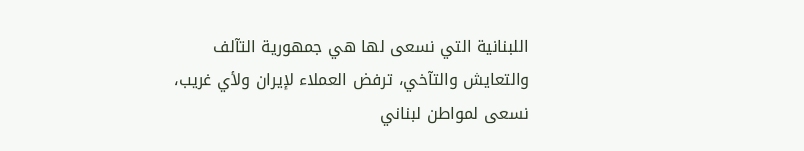اللبنانية التي نسعى لها هي جمهورية التآلف والتعايش والتآخي، ترفض العملاء لإيران ولأي غريب، نسعى لمواطن لبناني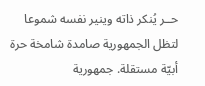حــر يُنكر ذاته وينير نفسه شموعا لتظل الجمهورية صامدة شامخة حرة أبيّة مستقلة. جمهورية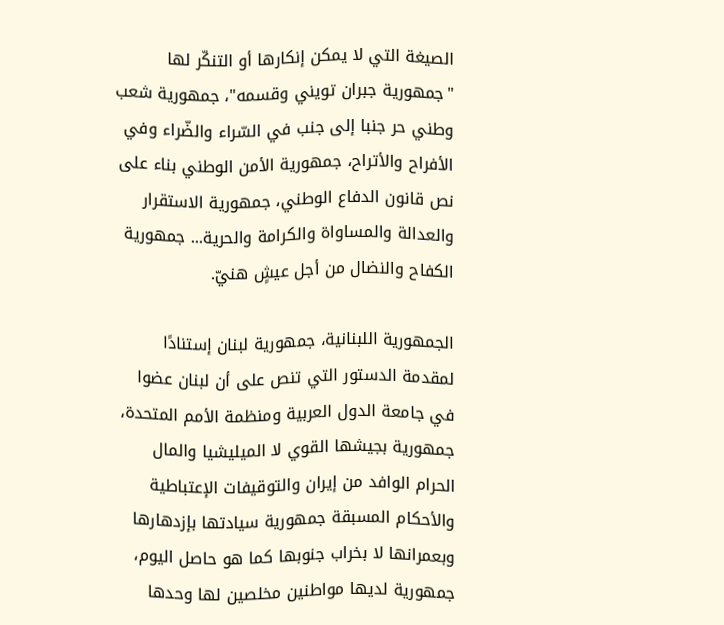الصيغة التي لا يمكن إنكارها أو التنكّر لها "جمهورية جبران تويني وقسمه"، جمهورية شعب وطني حر جنبا إلى جنب في السّراء والضّراء وفي الأفراح والأتراح، جمهورية الأمن الوطني بناء على نص قانون الدفاع الوطني، جمهورية الاستقرار والعدالة والمساواة والكرامة والحرية... جمهورية الكفاح والنضال من أجل عيشٍ هنيّ.

الجمهورية اللبنانية، جمهورية لبنان إستنادًا لمقدمة الدستور التي تنص على أن لبنان عضوا في جامعة الدول العربية ومنظمة الأمم المتحدة، جمهورية بجيشها القوي لا الميليشيا والمال الحرام الوافد من إيران والتوقيفات الإعتباطية والأحكام المسبقة جمهورية سيادتها بإزدهارها وبعمرانها لا بخراب جنوبها كما هو حاصل اليوم، جمهورية لديها مواطنين مخلصين لها وحدها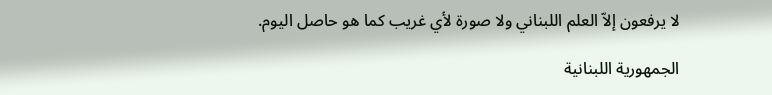لا يرفعون إلاّ العلم اللبناني ولا صورة لأي غريب كما هو حاصل اليوم.

الجمهورية اللبنانية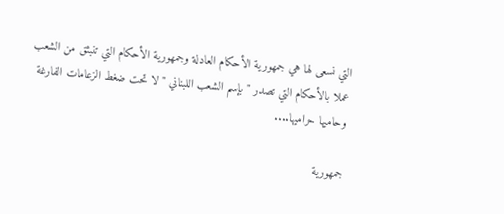التي نسعى لها هي جمهورية الأحكام العادلة وجمهورية الأحكام التي تنبثق من الشعب عملا بالأحكام التي تصدر " بإسم الشعب اللبناني " لا تحت ضغط الزعامات الفارغة وحاميها حراميها....

جمهورية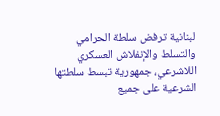لبنانية ترفض سلطة الحرامي والتسلط والإنفلاش العسكري اللاشرعي، جمهورية تبسط سلطتها الشرعية على جميع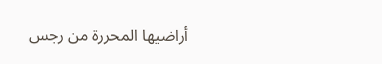أراضيها المحررة من رجس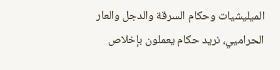الميليشيات وحكام السرقة والدجل والعار الحراميي، نريد حكام يعملون بإخلاص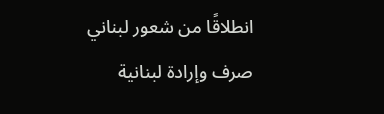انطلاقًا من شعور لبناني صرف وإرادة لبنانية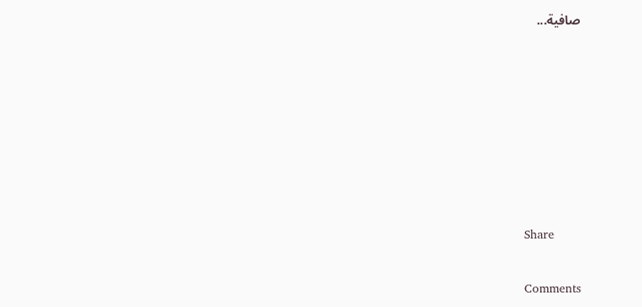صافية...







Share

Comments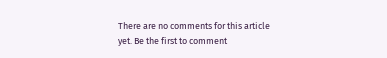There are no comments for this article yet. Be the first to comment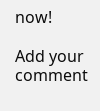now!

Add your comment